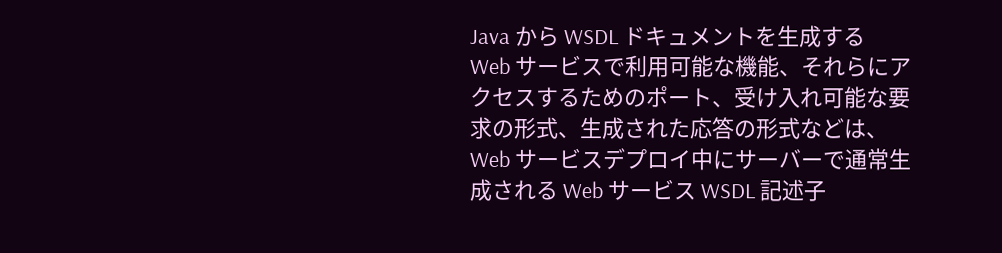Java から WSDL ドキュメントを生成する
Web サービスで利用可能な機能、それらにアクセスするためのポート、受け入れ可能な要求の形式、生成された応答の形式などは、Web サービスデプロイ中にサーバーで通常生成される Web サービス WSDL 記述子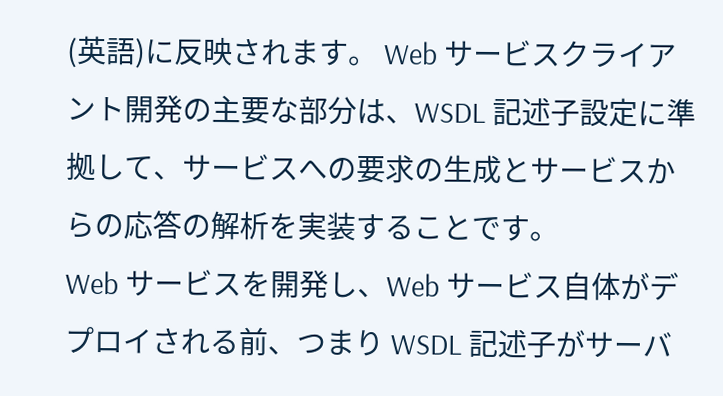(英語)に反映されます。 Web サービスクライアント開発の主要な部分は、WSDL 記述子設定に準拠して、サービスへの要求の生成とサービスからの応答の解析を実装することです。
Web サービスを開発し、Web サービス自体がデプロイされる前、つまり WSDL 記述子がサーバ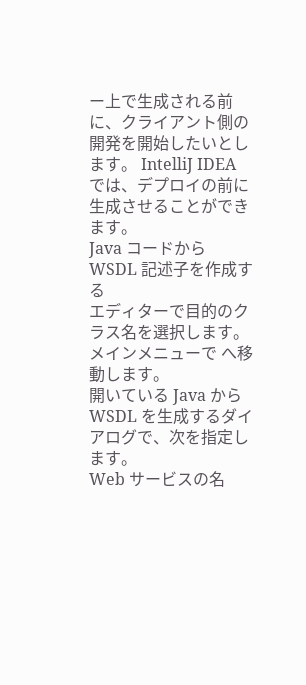ー上で生成される前に、クライアント側の開発を開始したいとします。 IntelliJ IDEA では、デプロイの前に生成させることができます。
Java コードから WSDL 記述子を作成する
エディターで目的のクラス名を選択します。
メインメニューで へ移動します。
開いている Java から WSDL を生成するダイアログで、次を指定します。
Web サービスの名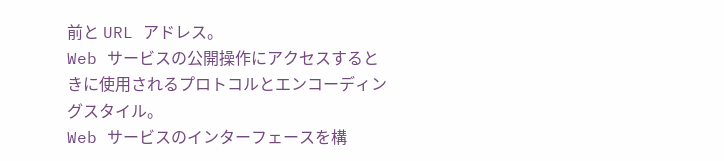前と URL アドレス。
Web サービスの公開操作にアクセスするときに使用されるプロトコルとエンコーディングスタイル。
Web サービスのインターフェースを構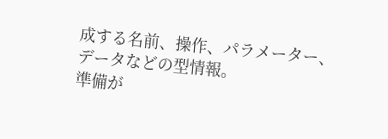成する名前、操作、パラメーター、データなどの型情報。
準備が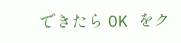できたら OK をク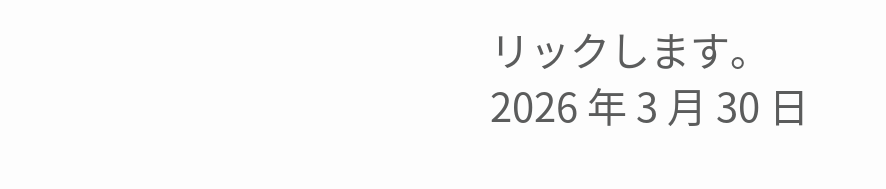リックします。
2026 年 3 月 30 日